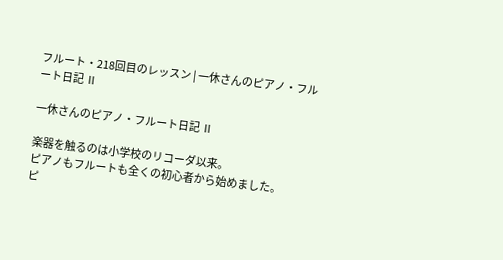フルート・218回目のレッスン | 一休さんのピアノ・フルート日記 Ⅱ

一休さんのピアノ・フルート日記 Ⅱ

楽器を触るのは小学校のリコーダ以来。
ピアノもフルートも全くの初心者から始めました。
ピ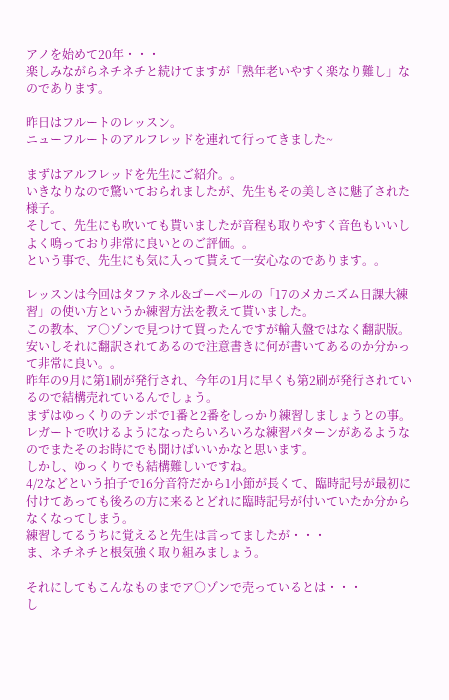アノを始めて20年・・・
楽しみながらネチネチと続けてますが「熟年老いやすく楽なり難し」なのであります。

昨日はフルートのレッスン。
ニューフルートのアルフレッドを連れて行ってきました~

まずはアルフレッドを先生にご紹介。。
いきなりなので驚いておられましたが、先生もその美しさに魅了された様子。
そして、先生にも吹いても貰いましたが音程も取りやすく音色もいいしよく鳴っており非常に良いとのご評価。。
という事で、先生にも気に入って貰えて一安心なのであります。。

レッスンは今回はタファネル&ゴーベールの「17のメカニズム日課大練習」の使い方というか練習方法を教えて貰いました。
この教本、ア○ゾンで見つけて買ったんですが輸入盤ではなく翻訳版。
安いしそれに翻訳されてあるので注意書きに何が書いてあるのか分かって非常に良い。。
昨年の9月に第1刷が発行され、今年の1月に早くも第2刷が発行されているので結構売れているんでしょう。
まずはゆっくりのテンポで1番と2番をしっかり練習しましょうとの事。
レガートで吹けるようになったらいろいろな練習パターンがあるようなのでまたそのお時にでも聞けばいいかなと思います。
しかし、ゆっくりでも結構難しいですね。
4/2などという拍子で16分音符だから1小節が長くて、臨時記号が最初に付けてあっても後ろの方に来るとどれに臨時記号が付いていたか分からなくなってしまう。
練習してるうちに覚えると先生は言ってましたが・・・
ま、ネチネチと根気強く取り組みましょう。

それにしてもこんなものまでア○ゾンで売っているとは・・・
し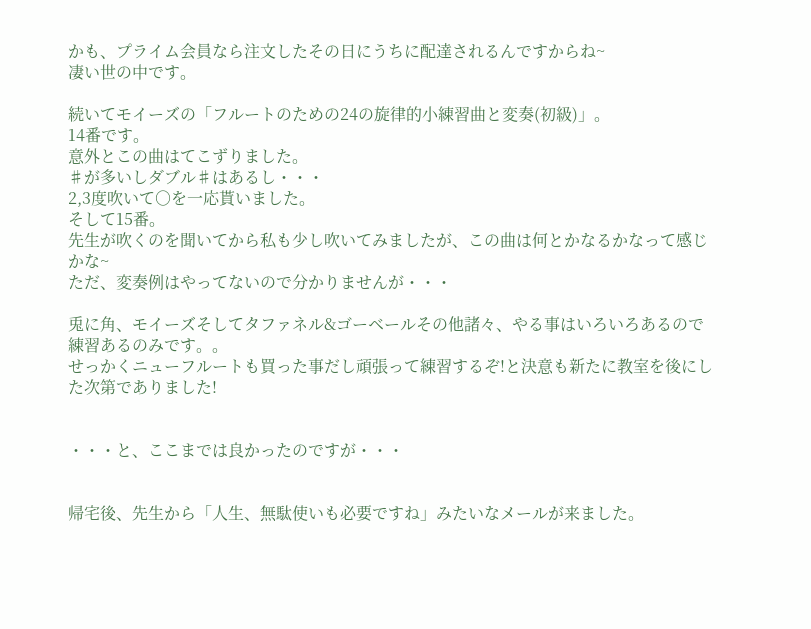かも、プライム会員なら注文したその日にうちに配達されるんですからね~
凄い世の中です。

続いてモイーズの「フルートのための24の旋律的小練習曲と変奏(初級)」。
14番です。
意外とこの曲はてこずりました。
♯が多いしダブル♯はあるし・・・
2,3度吹いて○を一応貰いました。
そして15番。
先生が吹くのを聞いてから私も少し吹いてみましたが、この曲は何とかなるかなって感じかな~
ただ、変奏例はやってないので分かりませんが・・・

兎に角、モイーズそしてタファネル&ゴーベールその他諸々、やる事はいろいろあるので練習あるのみです。。
せっかくニューフルートも買った事だし頑張って練習するぞ!と決意も新たに教室を後にした次第でありました!


・・・と、ここまでは良かったのですが・・・


帰宅後、先生から「人生、無駄使いも必要ですね」みたいなメールが来ました。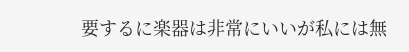要するに楽器は非常にいいが私には無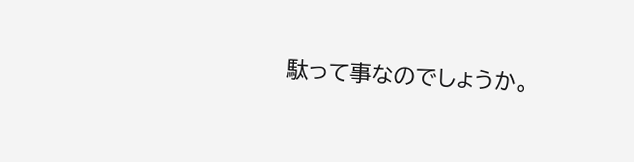駄って事なのでしょうか。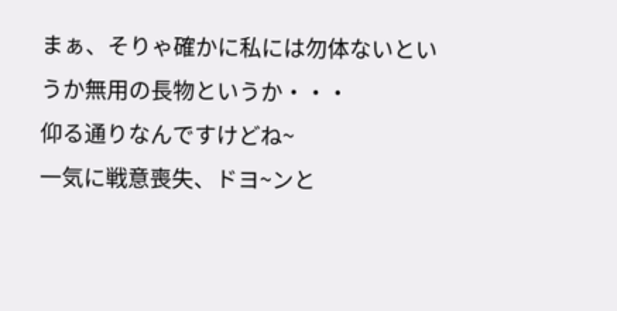まぁ、そりゃ確かに私には勿体ないというか無用の長物というか・・・
仰る通りなんですけどね~
一気に戦意喪失、ドヨ~ンと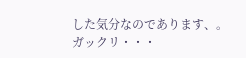した気分なのであります、。
ガックリ・・・